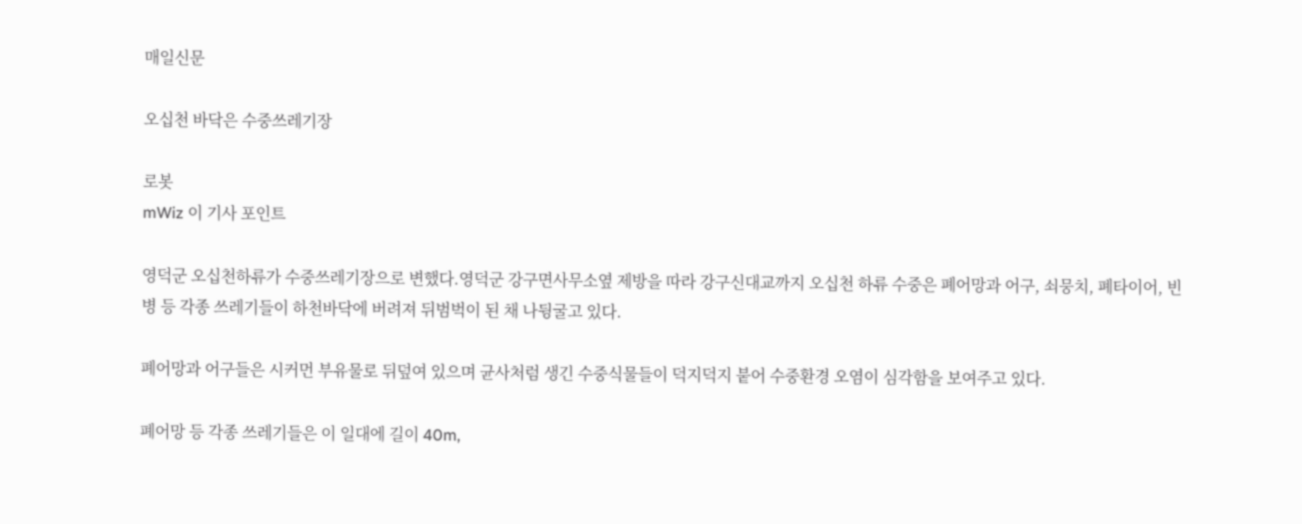매일신문

오십천 바닥은 수중쓰레기장

로봇
mWiz 이 기사 포인트

영덕군 오십천하류가 수중쓰레기장으로 변했다.영덕군 강구면사무소옆 제방을 따라 강구신대교까지 오십천 하류 수중은 폐어망과 어구, 쇠뭉치, 폐타이어, 빈병 등 각종 쓰레기들이 하천바닥에 버려져 뒤범벅이 된 채 나뒹굴고 있다.

폐어망과 어구들은 시커먼 부유물로 뒤덮여 있으며 균사처럼 생긴 수중식물들이 덕지덕지 붙어 수중환경 오염이 심각함을 보여주고 있다.

폐어망 등 각종 쓰레기들은 이 일대에 길이 40m,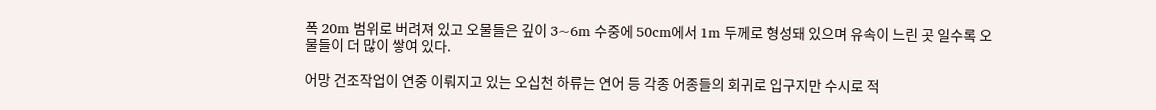폭 20m 범위로 버려져 있고 오물들은 깊이 3~6m 수중에 50cm에서 1m 두께로 형성돼 있으며 유속이 느린 곳 일수록 오물들이 더 많이 쌓여 있다.

어망 건조작업이 연중 이뤄지고 있는 오십천 하류는 연어 등 각종 어종들의 회귀로 입구지만 수시로 적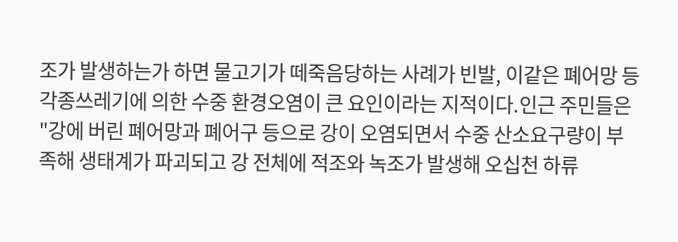조가 발생하는가 하면 물고기가 떼죽음당하는 사례가 빈발, 이같은 폐어망 등 각종쓰레기에 의한 수중 환경오염이 큰 요인이라는 지적이다.인근 주민들은 "강에 버린 폐어망과 폐어구 등으로 강이 오염되면서 수중 산소요구량이 부족해 생태계가 파괴되고 강 전체에 적조와 녹조가 발생해 오십천 하류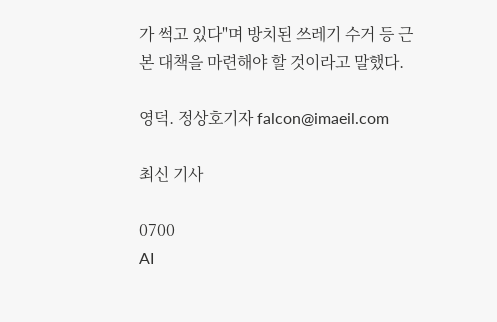가 썩고 있다"며 방치된 쓰레기 수거 등 근본 대책을 마련해야 할 것이라고 말했다.

영덕. 정상호기자 falcon@imaeil.com

최신 기사

0700
AI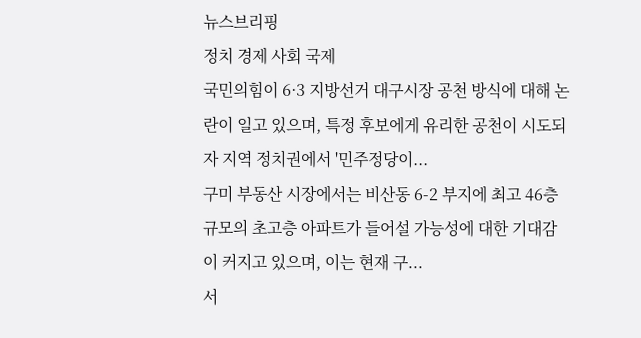뉴스브리핑
정치 경제 사회 국제
국민의힘이 6·3 지방선거 대구시장 공천 방식에 대해 논란이 일고 있으며, 특정 후보에게 유리한 공천이 시도되자 지역 정치권에서 '민주정당이...
구미 부동산 시장에서는 비산동 6-2 부지에 최고 46층 규모의 초고층 아파트가 들어설 가능성에 대한 기대감이 커지고 있으며, 이는 현재 구...
서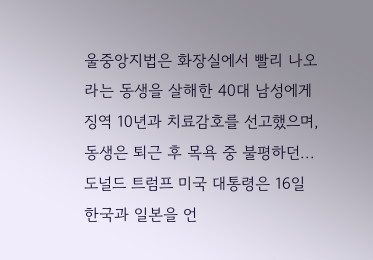울중앙지법은 화장실에서 빨리 나오라는 동생을 살해한 40대 남성에게 징역 10년과 치료감호를 선고했으며, 동생은 퇴근 후 목욕 중 불평하던...
도널드 트럼프 미국 대통령은 16일 한국과 일본을 언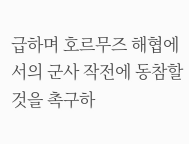급하며 호르무즈 해협에서의 군사 작전에 동참할 것을 촉구하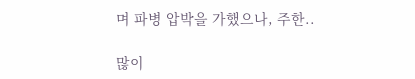며 파병 압박을 가했으나, 주한..

많이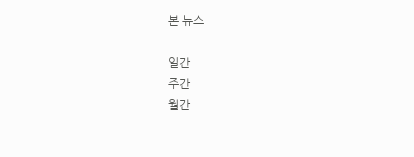본 뉴스

일간
주간
월간